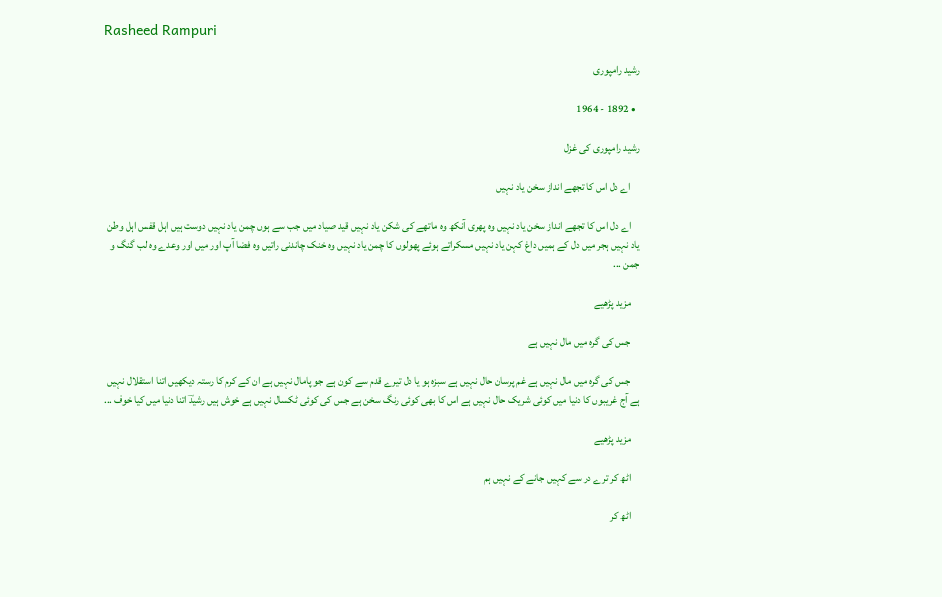Rasheed Rampuri

رشید رامپوری

  • 1892 - 1964

رشید رامپوری کی غزل

    اے دل اس کا تجھے انداز سخن یاد نہیں

    اے دل اس کا تجھے انداز سخن یاد نہیں وہ پھری آنکھ وہ ماتھے کی شکن یاد نہیں قید صیاد میں جب سے ہوں چمن یاد نہیں دوست ہیں اہل قفس اہل وطن یاد نہیں ہجر میں دل کے ہمیں داغ کہن یاد نہیں مسکراتے ہوئے پھولوں کا چمن یاد نہیں وہ خنک چاندنی راتیں وہ فضا آپ اور میں اور وعدے وہ لب گنگ و جمن ...

    مزید پڑھیے

    جس کی گرہ میں مال نہیں ہے

    جس کی گرہ میں مال نہیں ہے غم پرسان حال نہیں ہے سبزہ ہو یا دل تیرے قدم سے کون ہے جو پامال نہیں ہے ان کے کرم کا رستہ دیکھیں اتنا استقلال نہیں ہے آج غریبوں کا دنیا میں کوئی شریک حال نہیں ہے اس کا بھی کوئی رنگ سخن ہے جس کی کوئی ٹکسال نہیں ہے خوش ہیں رشیدؔ اتنا دنیا میں کیا خوف ...

    مزید پڑھیے

    اٹھ کر ترے در سے کہیں جانے کے نہیں ہم

    اٹھ کر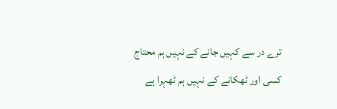ترے در سے کہیں جانے کے نہیں ہم محتاج کسی اور ٹھکانے کے نہیں ہم ٹھہرا ہے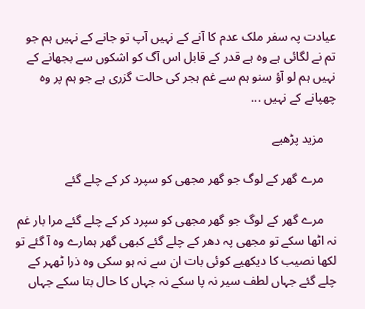عیادت پہ سفر ملک عدم کا آنے کے نہیں آپ تو جانے کے نہیں ہم جو تم نے لگائی ہے وہ ہے قدر کے قابل اس آگ کو اشکوں سے بجھانے کے نہیں ہم لو آؤ سنو ہم سے غم ہجر کی حالت گزری ہے جو ہم پر وہ چھپانے کے نہیں ...

    مزید پڑھیے

    مرے گھر کے لوگ جو گھر مجھی کو سپرد کر کے چلے گئے

    مرے گھر کے لوگ جو گھر مجھی کو سپرد کر کے چلے گئے مرا بار غم نہ اٹھا سکے تو مجھی پہ دھر کے چلے گئے کبھی گھر ہمارے وہ آ گئے تو لکھا نصیب کا دیکھیے کوئی بات ان سے نہ ہو سکی وہ ذرا ٹھہر کے چلے گئے جہاں لطف سیر نہ پا سکے نہ جہاں کا حال بتا سکے جہاں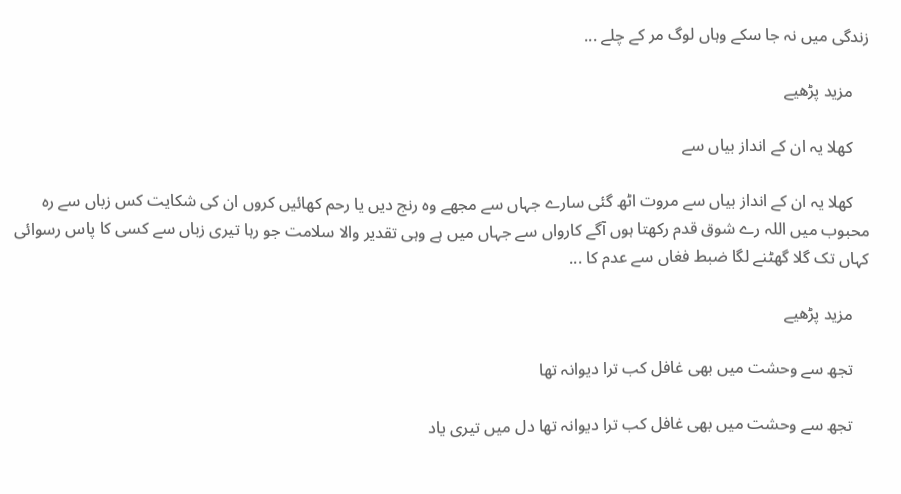زندگی میں نہ جا سکے وہاں لوگ مر کے چلے ...

    مزید پڑھیے

    کھلا یہ ان کے انداز بیاں سے

    کھلا یہ ان کے انداز بیاں سے مروت اٹھ گئی سارے جہاں سے مجھے وہ رنج دیں یا رحم کھائیں کروں ان کی شکایت کس زباں سے رہ محبوب میں اللہ رے شوق قدم رکھتا ہوں آگے کارواں سے جہاں میں ہے وہی تقدیر والا سلامت جو رہا تیری زباں سے کسی کا پاس رسوائی کہاں تک گلا گھٹنے لگا ضبط فغاں سے عدم کا ...

    مزید پڑھیے

    تجھ سے وحشت میں بھی غافل کب ترا دیوانہ تھا

    تجھ سے وحشت میں بھی غافل کب ترا دیوانہ تھا دل میں تیری یاد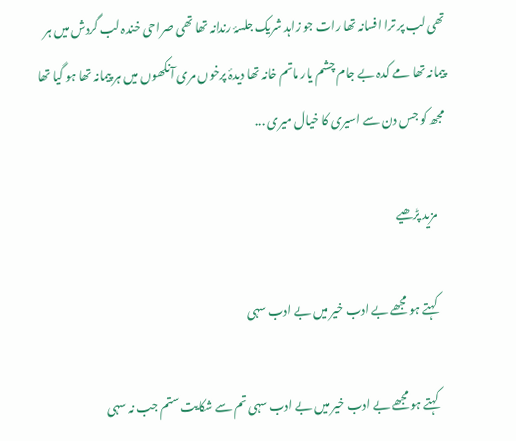تھی لب پر ترا افسانہ تھا رات جو زاہد شریک جلسۂ رندانہ تھا تھی صراحی خندہ لب گردش میں ہر پیمانہ تھا مے کدہ بے جام چشم یار ماتم خانہ تھا دیدۂ پرخوں مری آنکھوں میں ہر پیمانہ تھا ہو گیا تھا مجھ کو جس دن سے اسیری کا خیال میری ...

    مزید پڑھیے

    کہتے ہو مجھے بے ادب خیر میں بے ادب سہی

    کہتے ہو مجھے بے ادب خیر میں بے ادب سہی تم سے شکایت ستم جب نہ سہی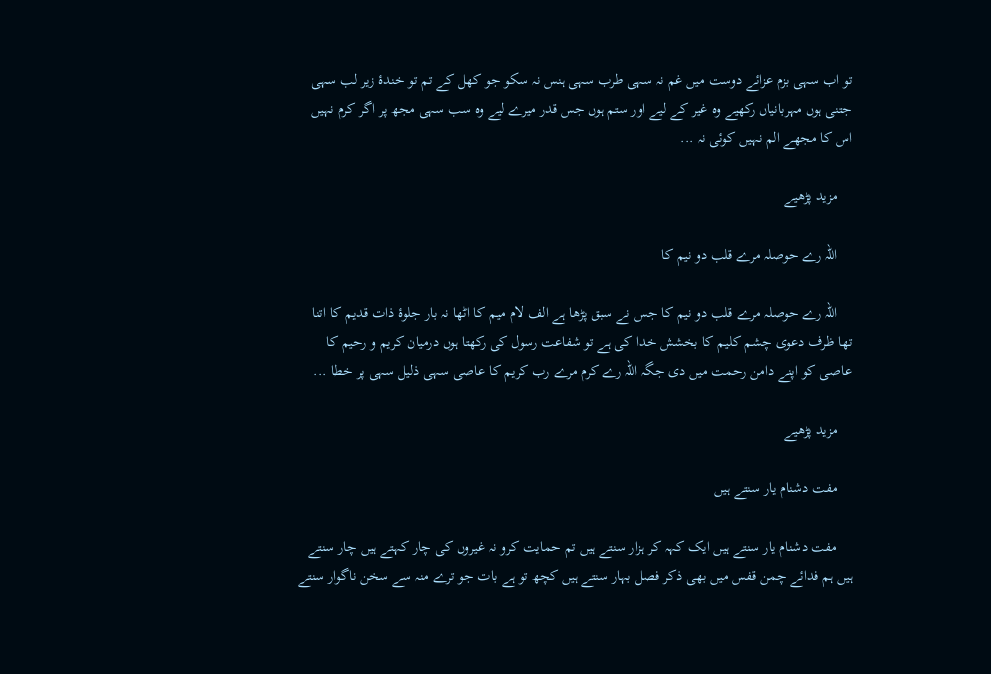تو اب سہی بزم عزائے دوست میں غم نہ سہی طرب سہی ہنس نہ سکو جو کھل کے تم تو خندۂ زیر لب سہی جتنی ہوں مہربانیاں رکھیے وہ غیر کے لیے اور ستم ہوں جس قدر میرے لیے وہ سب سہی مجھ پر اگر کرم نہیں اس کا مجھے الم نہیں کوئی نہ ...

    مزید پڑھیے

    اللہ رے حوصلہ مرے قلب دو نیم کا

    اللہ رے حوصلہ مرے قلب دو نیم کا جس نے سبق پڑھا ہے الف لام میم کا اٹھا نہ بار جلوۂ ذات قدیم کا اتنا تھا ظرف دعوی چشم کلیم کا بخشش خدا کی ہے تو شفاعت رسول کی رکھتا ہوں درمیان کریم و رحیم کا عاصی کو اپنے دامن رحمت میں دی جگہ اللہ رے کرم مرے رب کریم کا عاصی سہی ذلیل سہی پر خطا ...

    مزید پڑھیے

    مفت دشنام یار سنتے ہیں

    مفت دشنام یار سنتے ہیں ایک کہہ کر ہزار سنتے ہیں تم حمایت کرو نہ غیروں کی چار کہتے ہیں چار سنتے ہیں ہم فدائے چمن قفس میں بھی ذکر فصل بہار سنتے ہیں کچھ تو ہے بات جو ترے منہ سے سخن ناگوار سنتے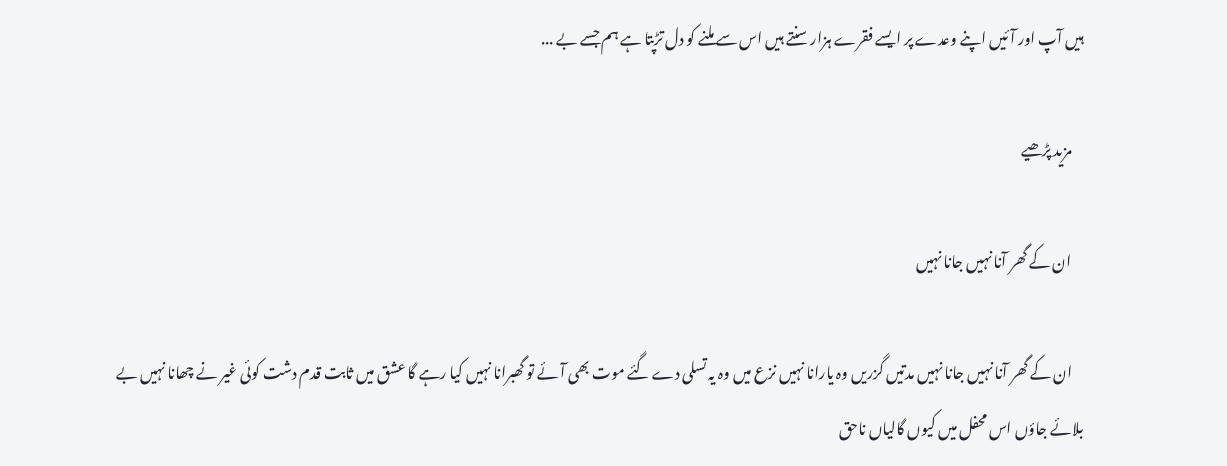ہیں آپ اور آئیں اپنے وعدے پر ایسے فقرے ہزار سنتے ہیں اس سے ملنے کو دل تڑپتا ہے ہم جسے بے ...

    مزید پڑھیے

    ان کے گھر آنا نہیں جانا نہیں

    ان کے گھر آنا نہیں جانا نہیں مدتیں گزریں وہ یارانا نہیں نزع میں وہ یہ تسلی دے گئے موت بھی آئے تو گھبرانا نہیں کیا رہے گا عشق میں ثابت قدم دشت کوئی غیر نے چھانا نہیں بے بلائے جاؤں اس محفل میں کیوں گالیاں ناحق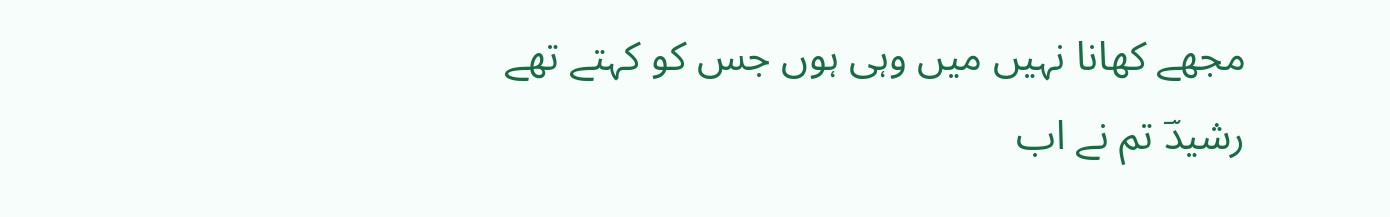مجھے کھانا نہیں میں وہی ہوں جس کو کہتے تھے رشیدؔ تم نے اب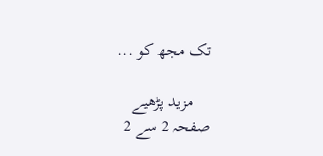تک مجھ کو ...

    مزید پڑھیے
صفحہ 2 سے 2